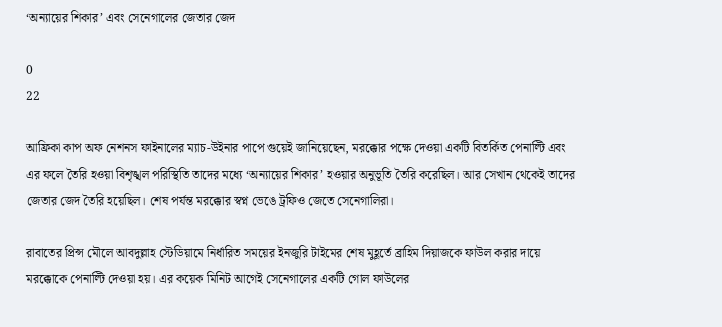‘অন্যায়ের শিকার’ এবং সেনেগালের জেতার জেদ

0
22

আফ্রিকা কাপ অফ নেশনস ফাইনালের ম্যাচ-উইনার পাপে গুয়েই জানিয়েছেন, মরক্কোর পক্ষে দেওয়া একটি বিতর্কিত পেনাল্টি এবং এর ফলে তৈরি হওয়া বিশৃঙ্খল পরিস্থিতি তাদের মধ্যে ‘অন্যায়ের শিকার’ হওয়ার অনুভূতি তৈরি করেছিল। আর সেখান থেকেই তাদের জেতার জেদ তৈরি হয়েছিল। শেষ পর্যন্ত মরক্কোর স্বপ্ন ভেঙে ট্রফিও জেতে সেনেগালিরা।

রাবাতের প্রিন্স মৌলে আবদুল্লাহ স্টেডিয়ামে নির্ধারিত সময়ের ইনজুরি টাইমের শেষ মুহূর্তে ব্রাহিম দিয়াজকে ফাউল করার দায়ে মরক্কোকে পেনাল্টি দেওয়া হয়। এর কয়েক মিনিট আগেই সেনেগালের একটি গোল ফাউলের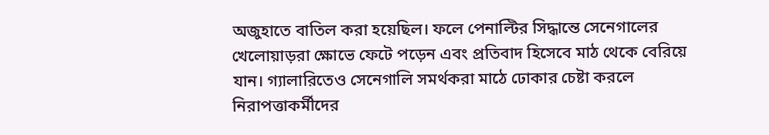অজুহাতে বাতিল করা হয়েছিল। ফলে পেনাল্টির সিদ্ধান্তে সেনেগালের খেলোয়াড়রা ক্ষোভে ফেটে পড়েন এবং প্রতিবাদ হিসেবে মাঠ থেকে বেরিয়ে যান। গ্যালারিতেও সেনেগালি সমর্থকরা মাঠে ঢোকার চেষ্টা করলে নিরাপত্তাকর্মীদের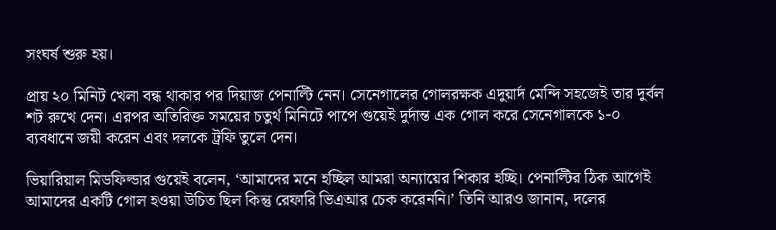সংঘর্ষ শুরু হয়।

প্রায় ২০ মিনিট খেলা বন্ধ থাকার পর দিয়াজ পেনাল্টি নেন। সেনেগালের গোলরক্ষক এদুয়ার্দ মেন্দি সহজেই তার দুর্বল শট রুখে দেন। এরপর অতিরিক্ত সময়ের চতুর্থ মিনিটে পাপে গুয়েই দুর্দান্ত এক গোল করে সেনেগালকে ১-০ ব্যবধানে জয়ী করেন এবং দলকে ট্রফি তুলে দেন।

ভিয়ারিয়াল মিডফিল্ডার গুয়েই বলেন, ‘আমাদের মনে হচ্ছিল আমরা অন্যায়ের শিকার হচ্ছি। পেনাল্টির ঠিক আগেই আমাদের একটি গোল হওয়া উচিত ছিল কিন্তু রেফারি ভিএআর চেক করেননি।’ তিনি আরও জানান, দলের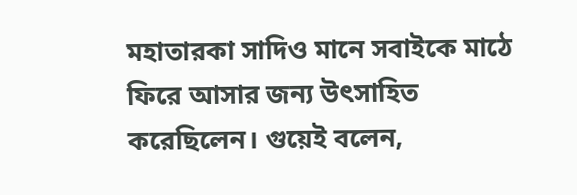মহাতারকা সাদিও মানে সবাইকে মাঠে ফিরে আসার জন্য উৎসাহিত করেছিলেন। গুয়েই বলেন,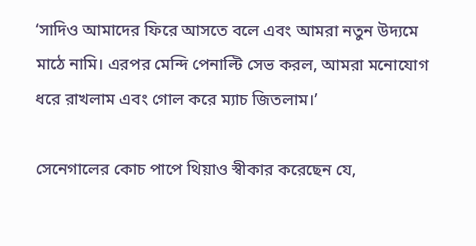‘সাদিও আমাদের ফিরে আসতে বলে এবং আমরা নতুন উদ্যমে মাঠে নামি। এরপর মেন্দি পেনাল্টি সেভ করল, আমরা মনোযোগ ধরে রাখলাম এবং গোল করে ম্যাচ জিতলাম।’

সেনেগালের কোচ পাপে থিয়াও স্বীকার করেছেন যে,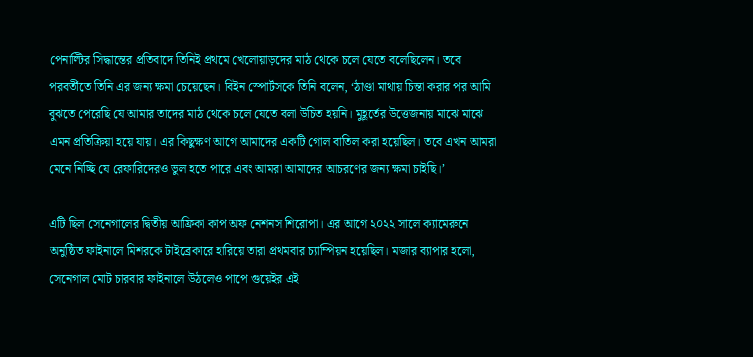পেনাল্টির সিদ্ধান্তের প্রতিবাদে তিনিই প্রথমে খেলোয়াড়দের মাঠ থেকে চলে যেতে বলেছিলেন। তবে পরবর্তীতে তিনি এর জন্য ক্ষমা চেয়েছেন। বিইন স্পোর্টসকে তিনি বলেন, ‘ঠাণ্ডা মাথায় চিন্তা করার পর আমি বুঝতে পেরেছি যে আমার তাদের মাঠ থেকে চলে যেতে বলা উচিত হয়নি। মুহূর্তের উত্তেজনায় মাঝে মাঝে এমন প্রতিক্রিয়া হয়ে যায়। এর কিছুক্ষণ আগে আমাদের একটি গোল বাতিল করা হয়েছিল। তবে এখন আমরা মেনে নিচ্ছি যে রেফারিদেরও ভুল হতে পারে এবং আমরা আমাদের আচরণের জন্য ক্ষমা চাইছি।’

এটি ছিল সেনেগালের দ্বিতীয় আফ্রিকা কাপ অফ নেশনস শিরোপা। এর আগে ২০২২ সালে ক্যামেরুনে অনুষ্ঠিত ফাইনালে মিশরকে টাইব্রেকারে হারিয়ে তারা প্রথমবার চ্যাম্পিয়ন হয়েছিল। মজার ব্যাপার হলো, সেনেগাল মোট চারবার ফাইনালে উঠলেও পাপে গুয়েইর এই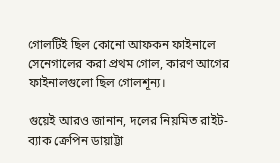গোলটিই ছিল কোনো আফকন ফাইনালে সেনেগালের করা প্রথম গোল, কারণ আগের ফাইনালগুলো ছিল গোলশূন্য।

গুয়েই আরও জানান, দলের নিয়মিত রাইট-ব্যাক ক্রেপিন ডায়াট্টা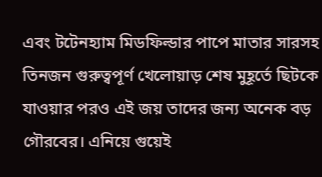এবং টটেনহ্যাম মিডফিল্ডার পাপে মাতার সারসহ তিনজন গুরুত্বপূর্ণ খেলোয়াড় শেষ মুহূর্তে ছিটকে যাওয়ার পরও এই জয় তাদের জন্য অনেক বড় গৌরবের। এনিয়ে গুয়েই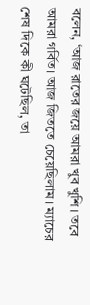বলেন, ‘আজ রাতের জয়ে আমরা খুব খুশি। তবে আমরা গর্বিত। আজ জিততে চেয়েছিলাম। ম্যাচের শেষ দিকে কী ঘটেছিল, তা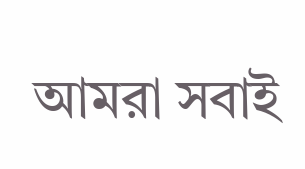আমরা সবাই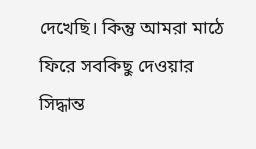দেখেছি। কিন্তু আমরা মাঠে ফিরে সবকিছু দেওয়ার সিদ্ধান্ত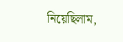নিয়েছিলাম,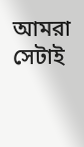আমরা সেটাই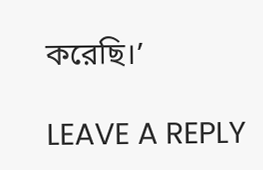করেছি।’

LEAVE A REPLY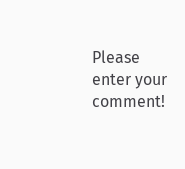Please enter your comment!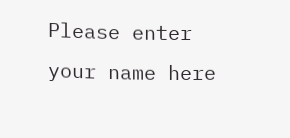Please enter your name here